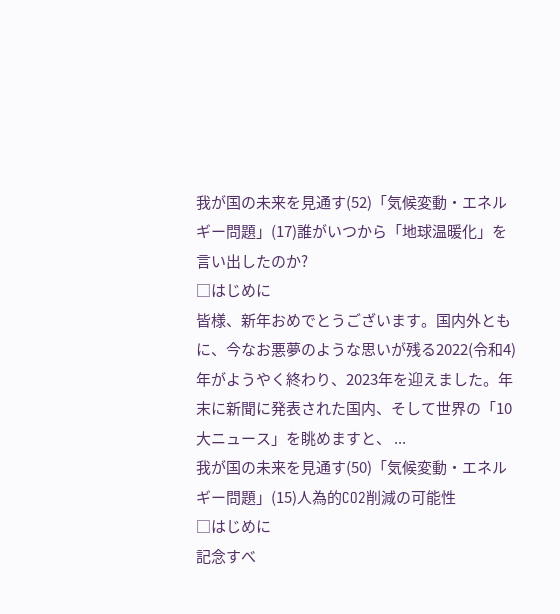我が国の未来を見通す(52)「気候変動・エネルギー問題」(17)誰がいつから「地球温暖化」を言い出したのか?
□はじめに
皆様、新年おめでとうございます。国内外ともに、今なお悪夢のような思いが残る2022(令和4)年がようやく終わり、2023年を迎えました。年末に新聞に発表された国内、そして世界の「10大ニュース」を眺めますと、 ...
我が国の未来を見通す(50)「気候変動・エネルギー問題」(15)人為的CO2削減の可能性
□はじめに
記念すべ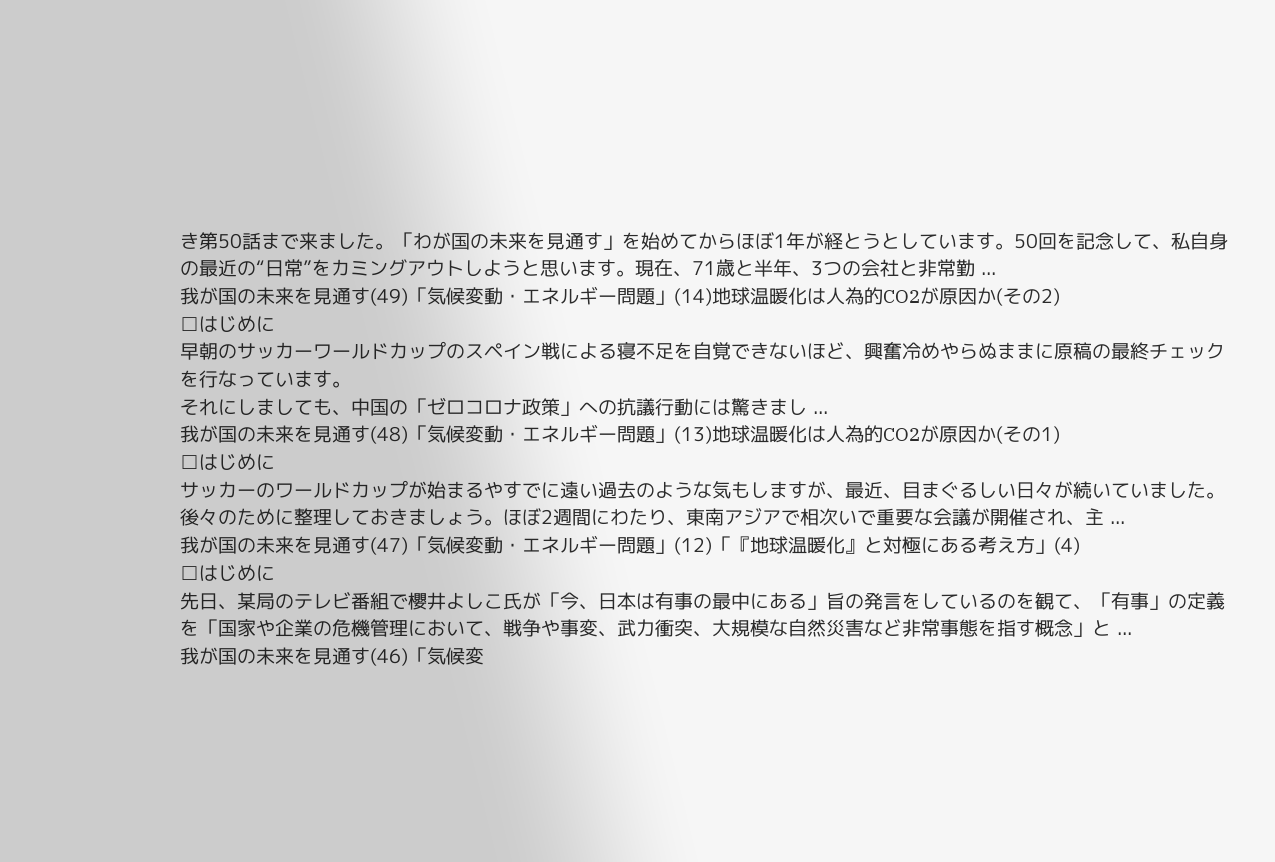き第50話まで来ました。「わが国の未来を見通す」を始めてからほぼ1年が経とうとしています。50回を記念して、私自身の最近の“日常”をカミングアウトしようと思います。現在、71歳と半年、3つの会社と非常勤 ...
我が国の未来を見通す(49)「気候変動・エネルギー問題」(14)地球温暖化は人為的CO2が原因か(その2)
□はじめに
早朝のサッカーワールドカップのスペイン戦による寝不足を自覚できないほど、興奮冷めやらぬままに原稿の最終チェックを行なっています。
それにしましても、中国の「ゼロコロナ政策」への抗議行動には驚きまし ...
我が国の未来を見通す(48)「気候変動・エネルギー問題」(13)地球温暖化は人為的CO2が原因か(その1)
□はじめに
サッカーのワールドカップが始まるやすでに遠い過去のような気もしますが、最近、目まぐるしい日々が続いていました。後々のために整理しておきましょう。ほぼ2週間にわたり、東南アジアで相次いで重要な会議が開催され、主 ...
我が国の未来を見通す(47)「気候変動・エネルギー問題」(12)「『地球温暖化』と対極にある考え方」(4)
□はじめに
先日、某局のテレビ番組で櫻井よしこ氏が「今、日本は有事の最中にある」旨の発言をしているのを観て、「有事」の定義を「国家や企業の危機管理において、戦争や事変、武力衝突、大規模な自然災害など非常事態を指す概念」と ...
我が国の未来を見通す(46)「気候変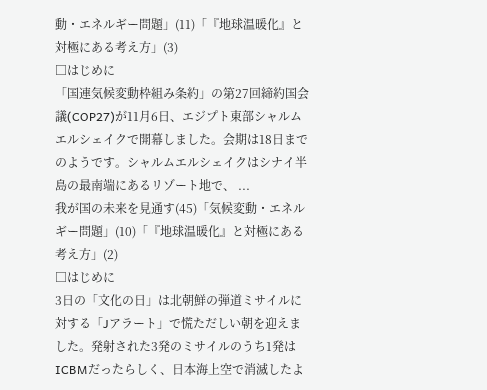動・エネルギー問題」(11)「『地球温暖化』と対極にある考え方」(3)
□はじめに
「国連気候変動枠組み条約」の第27回締約国会議(COP27)が11月6日、エジプト東部シャルムエルシェイクで開幕しました。会期は18日までのようです。シャルムエルシェイクはシナイ半島の最南端にあるリゾート地で、 ...
我が国の未来を見通す(45)「気候変動・エネルギー問題」(10)「『地球温暖化』と対極にある考え方」(2)
□はじめに
3日の「文化の日」は北朝鮮の弾道ミサイルに対する「Jアラート」で慌ただしい朝を迎えました。発射された3発のミサイルのうち1発はICBMだったらしく、日本海上空で消滅したよ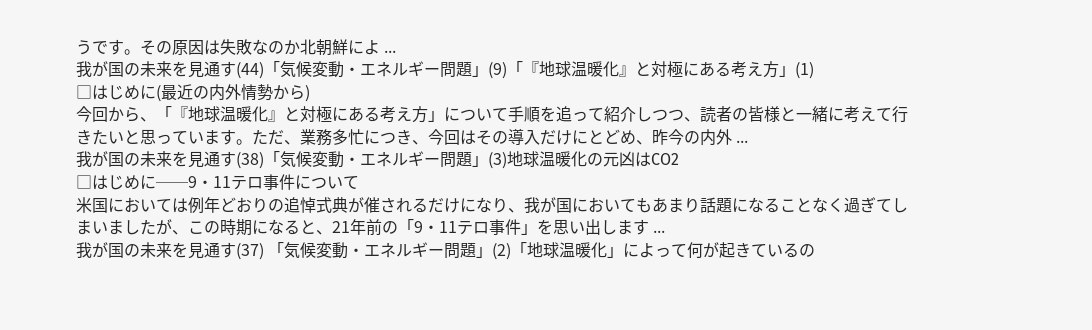うです。その原因は失敗なのか北朝鮮によ ...
我が国の未来を見通す(44)「気候変動・エネルギー問題」(9)「『地球温暖化』と対極にある考え方」(1)
□はじめに(最近の内外情勢から)
今回から、「『地球温暖化』と対極にある考え方」について手順を追って紹介しつつ、読者の皆様と一緒に考えて行きたいと思っています。ただ、業務多忙につき、今回はその導入だけにとどめ、昨今の内外 ...
我が国の未来を見通す(38)「気候変動・エネルギー問題」(3)地球温暖化の元凶はCO2
□はじめに──9・11テロ事件について
米国においては例年どおりの追悼式典が催されるだけになり、我が国においてもあまり話題になることなく過ぎてしまいましたが、この時期になると、21年前の「9・11テロ事件」を思い出します ...
我が国の未来を見通す(37) 「気候変動・エネルギー問題」(2)「地球温暖化」によって何が起きているの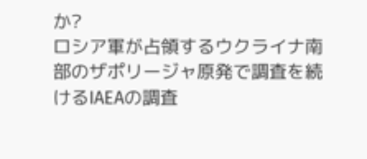か?
ロシア軍が占領するウクライナ南部のザポリージャ原発で調査を続けるIAEAの調査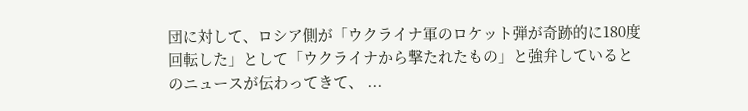団に対して、ロシア側が「ウクライナ軍のロケット弾が奇跡的に180度回転した」として「ウクライナから撃たれたもの」と強弁しているとのニュースが伝わってきて、 ...